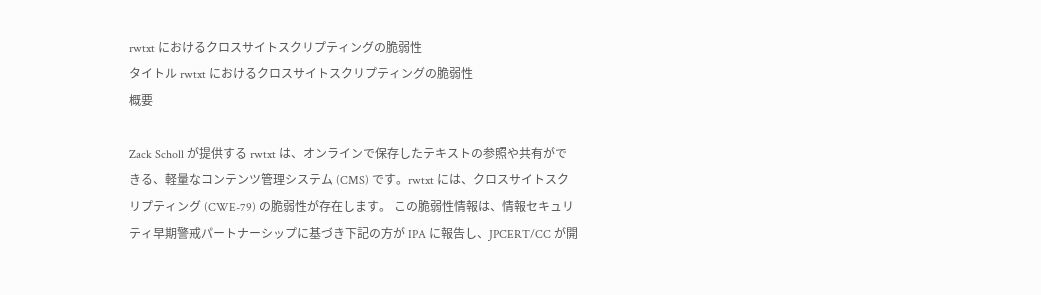rwtxt におけるクロスサイトスクリプティングの脆弱性
タイトル rwtxt におけるクロスサイトスクリプティングの脆弱性
概要

Zack Scholl が提供する rwtxt は、オンラインで保存したテキストの参照や共有ができる、軽量なコンテンツ管理システム (CMS) です。rwtxt には、クロスサイトスクリプティング (CWE-79) の脆弱性が存在します。 この脆弱性情報は、情報セキュリティ早期警戒パートナーシップに基づき下記の方が IPA に報告し、JPCERT/CC が開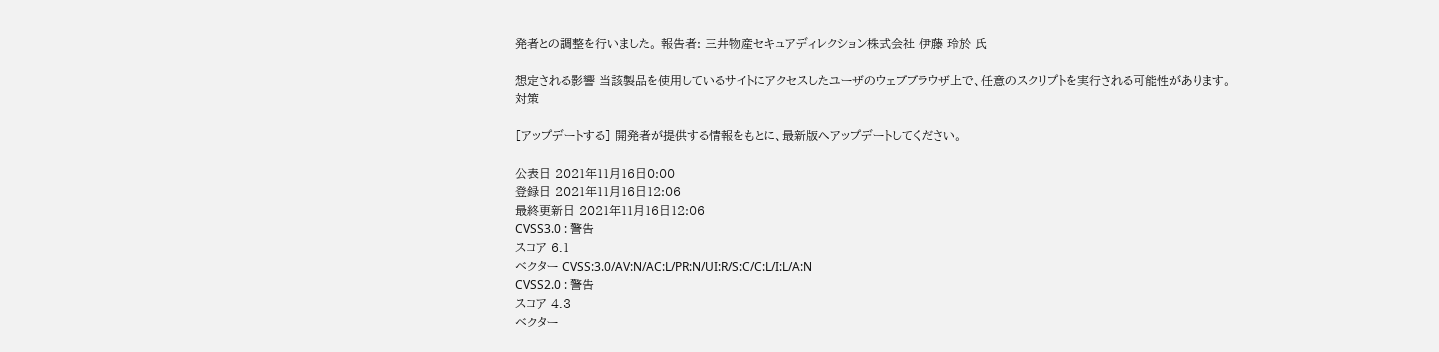発者との調整を行いました。 報告者: 三井物産セキュアディレクション株式会社 伊藤 玲於 氏

想定される影響 当該製品を使用しているサイトにアクセスしたユーザのウェブブラウザ上で、任意のスクリプトを実行される可能性があります。
対策

[アップデートする] 開発者が提供する情報をもとに、最新版へアップデートしてください。

公表日 2021年11月16日0:00
登録日 2021年11月16日12:06
最終更新日 2021年11月16日12:06
CVSS3.0 : 警告
スコア 6.1
ベクター CVSS:3.0/AV:N/AC:L/PR:N/UI:R/S:C/C:L/I:L/A:N
CVSS2.0 : 警告
スコア 4.3
ベクター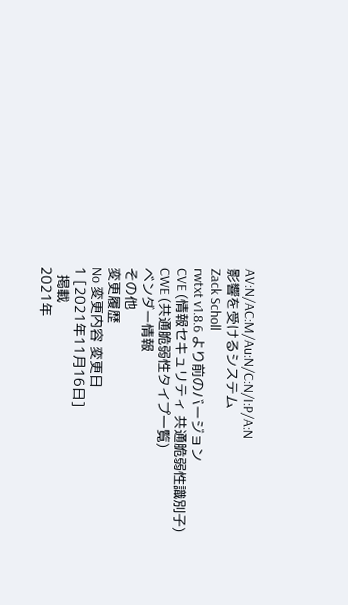AV:N/AC:M/Au:N/C:N/I:P/A:N
影響を受けるシステム
Zack Scholl
rwtxt v1.8.6 より前のバージョン
CVE (情報セキュリティ 共通脆弱性識別子)
CWE (共通脆弱性タイプ一覧)
ベンダー情報
その他
変更履歴
No 変更内容 変更日
1 [2021年11月16日]
  掲載
2021年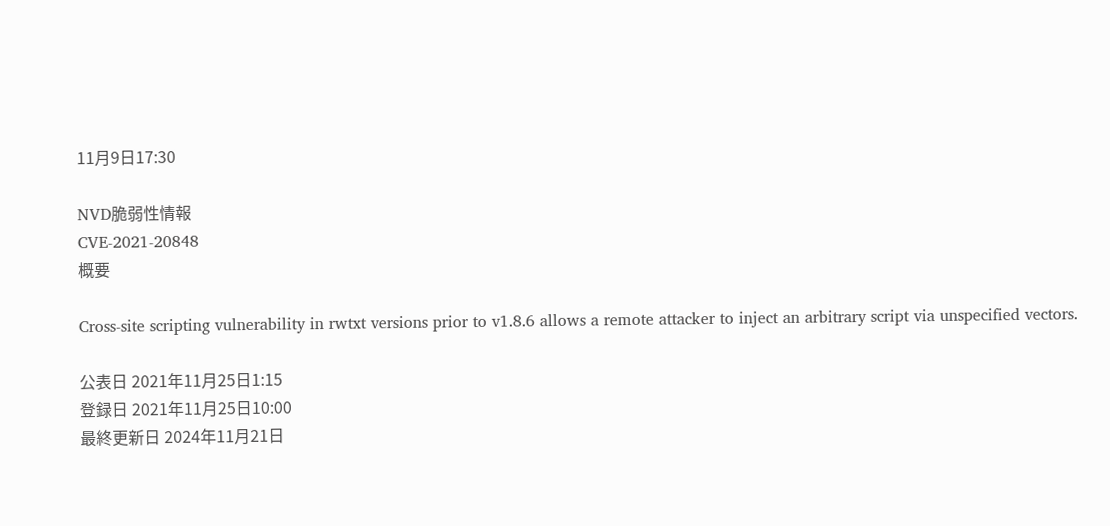11月9日17:30

NVD脆弱性情報
CVE-2021-20848
概要

Cross-site scripting vulnerability in rwtxt versions prior to v1.8.6 allows a remote attacker to inject an arbitrary script via unspecified vectors.

公表日 2021年11月25日1:15
登録日 2021年11月25日10:00
最終更新日 2024年11月21日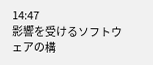14:47
影響を受けるソフトウェアの構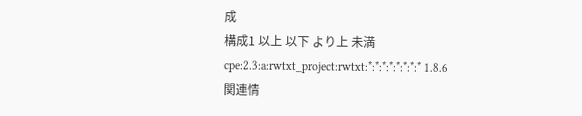成
構成1 以上 以下 より上 未満
cpe:2.3:a:rwtxt_project:rwtxt:*:*:*:*:*:*:*:* 1.8.6
関連情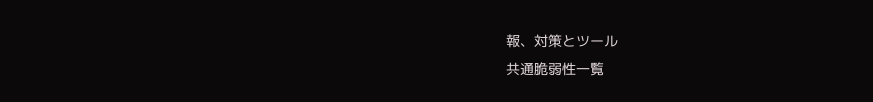報、対策とツール
共通脆弱性一覧